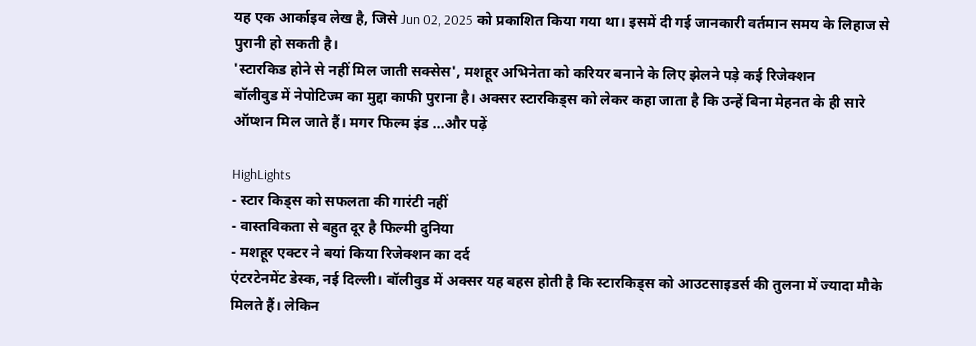यह एक आर्काइव लेख है, जिसे Jun 02, 2025 को प्रकाशित किया गया था। इसमें दी गई जानकारी वर्तमान समय के लिहाज से पुरानी हो सकती है।
'स्टारकिड होने से नहीं मिल जाती सक्सेस', मशहूर अभिनेता को करियर बनाने के लिए झेलने पड़े कई रिजेक्शन
बॉलीवुड में नेपोटिज्म का मुद्दा काफी पुराना है। अक्सर स्टारकिड्स को लेकर कहा जाता है कि उन्हें बिना मेहनत के ही सारे ऑप्शन मिल जाते हैं। मगर फिल्म इंड ...और पढ़ें

HighLights
- स्टार किड्स को सफलता की गारंटी नहीं
- वास्तविकता से बहुत दूर है फिल्मी दुनिया
- मशहूर एक्टर ने बयां किया रिजेक्शन का दर्द
एंटरटेनमेंट डेस्क, नई दिल्ली। बॉलीवुड में अक्सर यह बहस होती है कि स्टारकिड्स को आउटसाइडर्स की तुलना में ज्यादा मौके मिलते हैं। लेकिन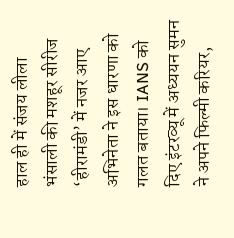हाल ही में संजय लीला भंसाली की मशहूर सीरीज ‘हीरामंडी’ में नजर आए अभिनेता ने इस धारणा को गलत बताया। IANS को दिए इंटरव्यू में अध्ययन सुमन ने अपने फिल्मी करियर,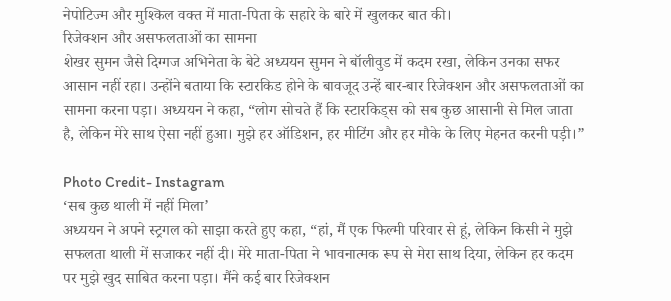नेपोटिज्म और मुश्किल वक्त में माता-पिता के सहारे के बारे में खुलकर बात की।
रिजेक्शन और असफलताओं का सामना
शेखर सुमन जैसे दिग्गज अभिनेता के बेटे अध्ययन सुमन ने बॉलीवुड में कदम रखा, लेकिन उनका सफर आसान नहीं रहा। उन्होंने बताया कि स्टारकिड होने के बावजूद उन्हें बार-बार रिजेक्शन और असफलताओं का सामना करना पड़ा। अध्ययन ने कहा, “लोग सोचते हैं कि स्टारकिड्स को सब कुछ आसानी से मिल जाता है, लेकिन मेरे साथ ऐसा नहीं हुआ। मुझे हर ऑडिशन, हर मीटिंग और हर मौके के लिए मेहनत करनी पड़ी।”

Photo Credit- Instagram
‘सब कुछ थाली में नहीं मिला’
अध्ययन ने अपने स्ट्रगल को साझा करते हुए कहा, “हां, मैं एक फिल्मी परिवार से हूं, लेकिन किसी ने मुझे सफलता थाली में सजाकर नहीं दी। मेरे माता-पिता ने भावनात्मक रूप से मेरा साथ दिया, लेकिन हर कदम पर मुझे खुद साबित करना पड़ा। मैंने कई बार रिजेक्शन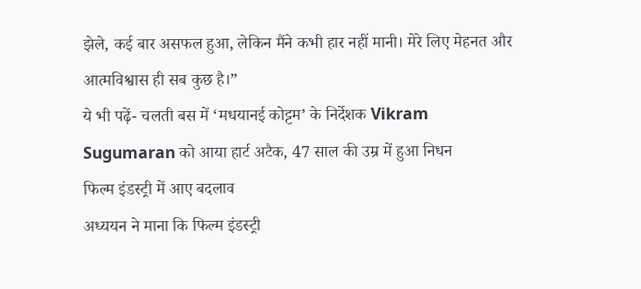झेले, कई बार असफल हुआ, लेकिन मैंने कभी हार नहीं मानी। मेरे लिए मेहनत और आत्मविश्वास ही सब कुछ है।”
ये भी पढ़ें- चलती बस में ‘मधयानई कोट्टम’ के निर्देशक Vikram Sugumaran को आया हार्ट अटैक, 47 साल की उम्र में हुआ निधन
फिल्म इंडस्ट्री में आए बदलाव
अध्ययन ने माना कि फिल्म इंडस्ट्री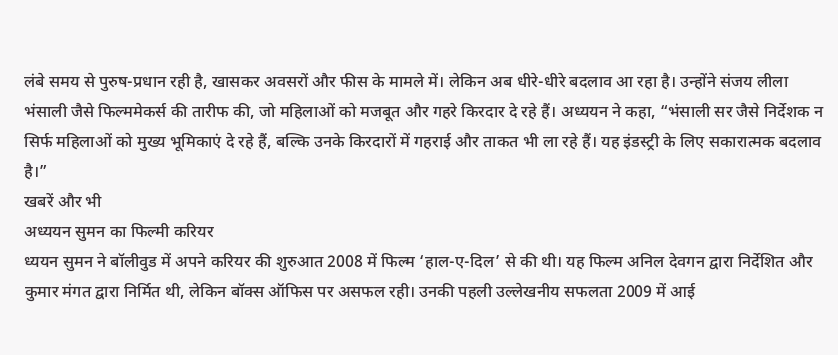लंबे समय से पुरुष-प्रधान रही है, खासकर अवसरों और फीस के मामले में। लेकिन अब धीरे-धीरे बदलाव आ रहा है। उन्होंने संजय लीला भंसाली जैसे फिल्ममेकर्स की तारीफ की, जो महिलाओं को मजबूत और गहरे किरदार दे रहे हैं। अध्ययन ने कहा, “भंसाली सर जैसे निर्देशक न सिर्फ महिलाओं को मुख्य भूमिकाएं दे रहे हैं, बल्कि उनके किरदारों में गहराई और ताकत भी ला रहे हैं। यह इंडस्ट्री के लिए सकारात्मक बदलाव है।”
खबरें और भी
अध्ययन सुमन का फिल्मी करियर
ध्ययन सुमन ने बॉलीवुड में अपने करियर की शुरुआत 2008 में फिल्म ‘हाल-ए-दिल’ से की थी। यह फिल्म अनिल देवगन द्वारा निर्देशित और कुमार मंगत द्वारा निर्मित थी, लेकिन बॉक्स ऑफिस पर असफल रही। उनकी पहली उल्लेखनीय सफलता 2009 में आई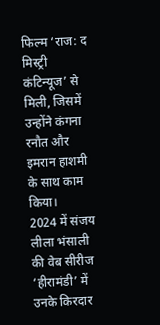फिल्म ‘राज: द मिस्ट्री कंटिन्यूज’ से मिली, जिसमें उन्होंने कंगना रनौत और इमरान हाशमी के साथ काम किया।
2024 में संजय लीला भंसाली की वेब सीरीज ‘हीरामंडी’ में उनके किरदार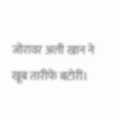जोरावर अली खान ने खूब तारीफें बटोरीं।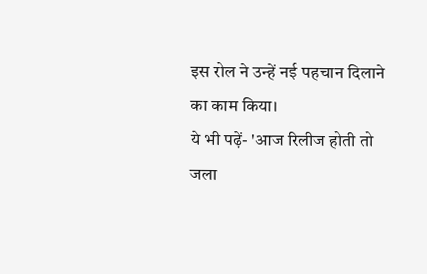इस रोल ने उन्हें नई पहचान दिलाने का काम किया।
ये भी पढ़ें- 'आज रिलीज होती तो जला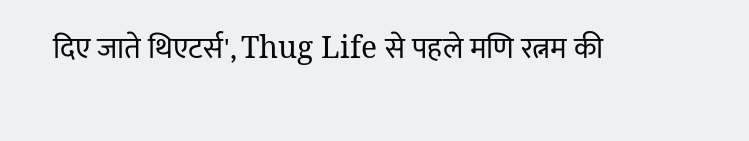दिए जाते थिएटर्स', Thug Life से पहले मणि रत्नम की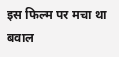इस फिल्म पर मचा था बवाल